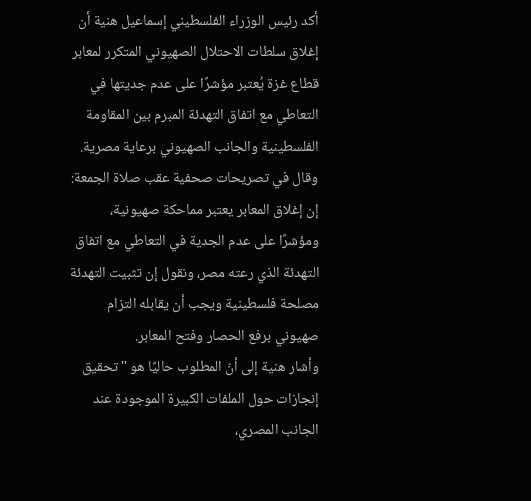أكد رئيس الوزراء الفلسطيني إسماعيل هنية أن إغلاق سلطات الاحتلال الصهيوني المتكرر لمعابر قطاع غزة يُعتبر مؤشرًا على عدم جديتها في التعاطي مع اتفاق التهدئة المبرم بين المقاومة الفلسطينية والجانب الصهيوني برعاية مصرية.
وقال في تصريحات صحفية عقب صلاة الجمعة: إن إغلاق المعابر يعتبر مماحكة صهيونية، ومؤشرًا على عدم الجدية في التعاطي مع اتفاق التهدئة الذي رعته مصر، ونقول إن تثبيت التهدئة مصلحة فلسطينية ويجب أن يقابله التزام صهيوني برفع الحصار وفتح المعابر.
وأشار هنية إلى أنّ المطلوب حاليًا هو "تحقيق إنجازات حول الملفات الكبيرة الموجودة عند الجانب المصري،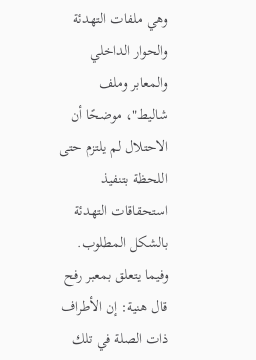وهي ملفات التهدئة والحوار الداخلي والمعابر وملف شاليط"، موضحًا أن الاحتلال لم يلتزم حتى اللحظة بتنفيذ استحقاقات التهدئة بالشكل المطلوب.
وفيما يتعلق بمعبر رفح قال هنية: إن الأطراف ذات الصلة في تلك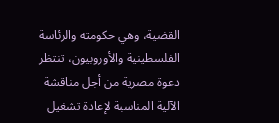القضية، وهي حكومته والرئاسة الفلسطينية والأوروبيون، تنتظر دعوة مصرية من أجل مناقشة الآلية المناسبة لإعادة تشغيل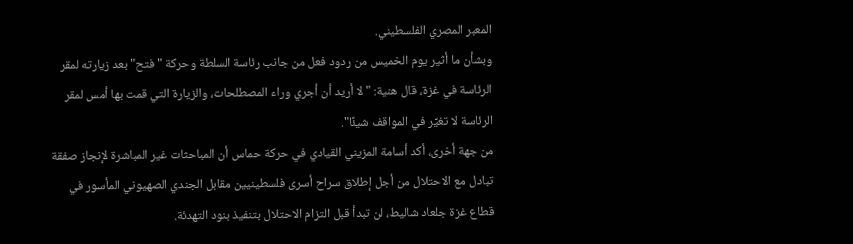المعبر المصري الفلسطيني.
وبشأن ما أثير يوم الخميس من ردود فعل من جانب رئاسة السلطة وحركة "فتح" بعد زيارته لمقر الرئاسة في غزة، قال هنية: "لا أريد أن أجري وراء المصطلحات، والزيارة التي قمت بها أمس لمقر الرئاسة لا تغيِّر في المواقف شيئًا".
من جهة أخرى، أكد أسامة المزيني القيادي في حركة حماس أن المباحثات غير المباشرة لإنجاز صفقة تبادل مع الاحتلال من أجل إطلاق سراح أسرى فلسطينيين مقابل الجندي الصهيوني المأسور في قطاع غزة جلعاد شاليط، لن تبدأ قبل التزام الاحتلال بتنفيذ بنود التهدئة.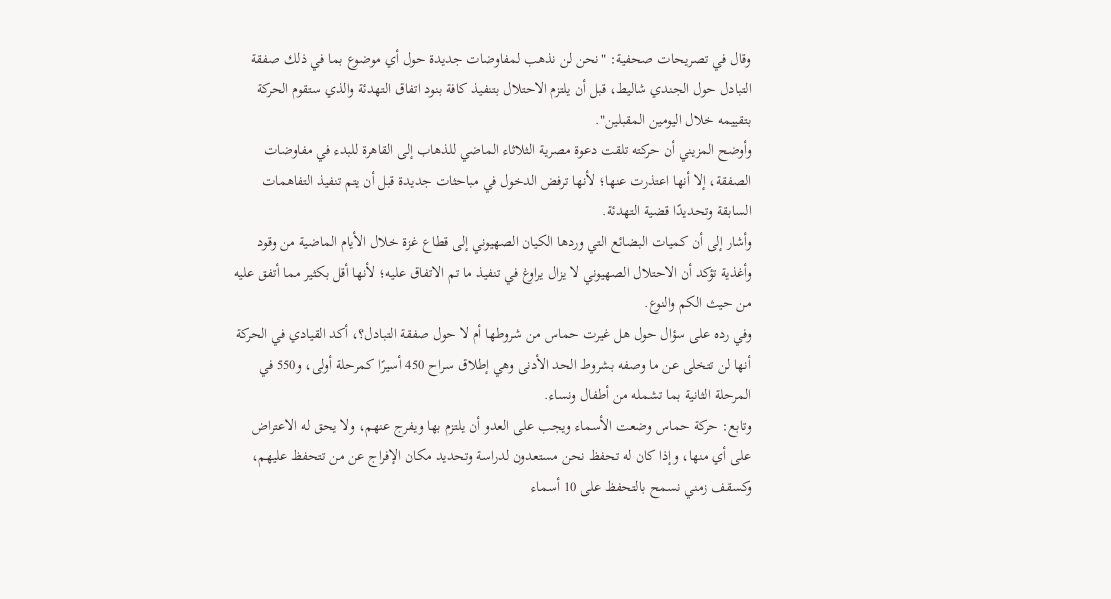وقال في تصريحات صحفية: "نحن لن نذهب لمفاوضات جديدة حول أي موضوع بما في ذلك صفقة التبادل حول الجندي شاليط، قبل أن يلتزم الاحتلال بتنفيذ كافة بنود اتفاق التهدئة والذي ستقوم الحركة بتقييمه خلال اليومين المقبلين".
وأوضح المزيني أن حركته تلقت دعوة مصرية الثلاثاء الماضي للذهاب إلى القاهرة للبدء في مفاوضات الصفقة، إلا أنها اعتذرت عنها؛ لأنها ترفض الدخول في مباحثات جديدة قبل أن يتم تنفيذ التفاهمات السابقة وتحديدًا قضية التهدئة.
وأشار إلى أن كميات البضائع التي وردها الكيان الصهيوني إلى قطاع غزة خلال الأيام الماضية من وقود وأغذية تؤكد أن الاحتلال الصهيوني لا يزال يراوغ في تنفيذ ما تم الاتفاق عليه؛ لأنها أقل بكثير مما أتفق عليه من حيث الكم والنوع.
وفي رده على سؤال حول هل غيرت حماس من شروطها أم لا حول صفقة التبادل؟، أكد القيادي في الحركة أنها لن تتخلى عن ما وصفه بشروط الحد الأدنى وهي إطلاق سراح 450 أسيرًا كمرحلة أولى، و550 في المرحلة الثانية بما تشمله من أطفال ونساء.
وتابع: حركة حماس وضعت الأسماء ويجب على العدو أن يلتزم بها ويفرج عنهم، ولا يحق له الاعتراض على أي منها، وإذا كان له تحفظ نحن مستعدون لدراسة وتحديد مكان الإفراج عن من تتحفظ عليهم، وكسقف زمني نسمح بالتحفظ على 10 أسماء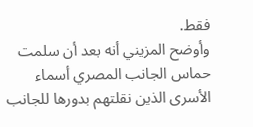فقط.
وأوضح المزيني أنه بعد أن سلمت حماس الجانب المصري أسماء الأسرى الذين نقلتهم بدورها للجانب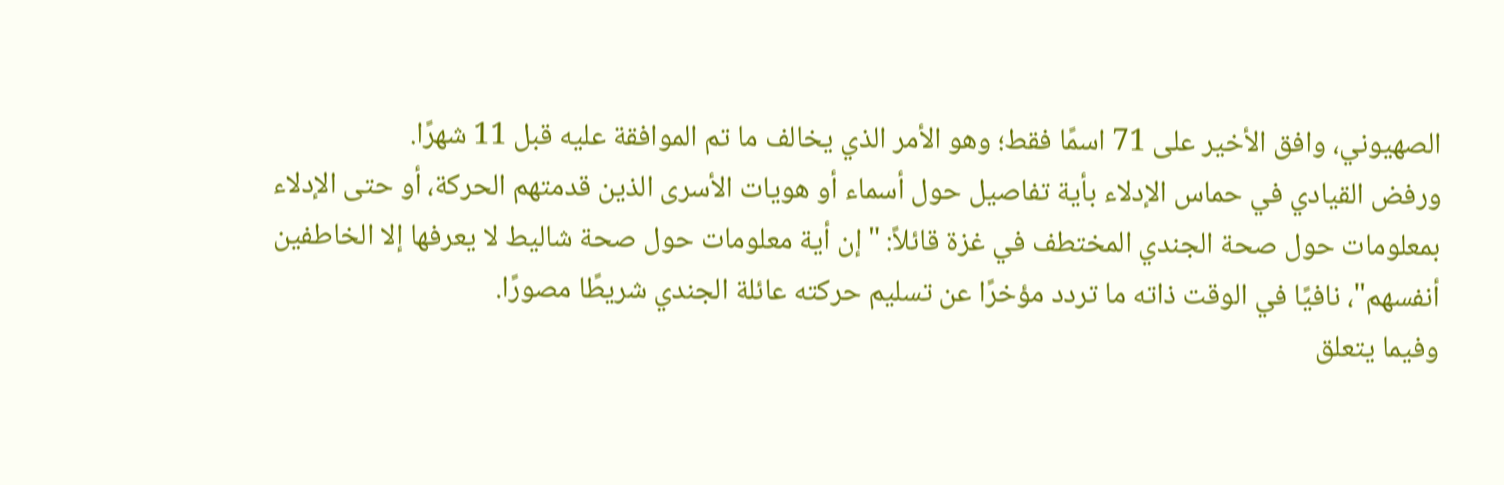الصهيوني، وافق الأخير على 71 اسمًا فقط؛ وهو الأمر الذي يخالف ما تم الموافقة عليه قبل 11 شهرًا.
ورفض القيادي في حماس الإدلاء بأية تفاصيل حول أسماء أو هويات الأسرى الذين قدمتهم الحركة، أو حتى الإدلاء بمعلومات حول صحة الجندي المختطف في غزة قائلاً: "إن أية معلومات حول صحة شاليط لا يعرفها إلا الخاطفين أنفسهم"، نافيًا في الوقت ذاته ما تردد مؤخرًا عن تسليم حركته عائلة الجندي شريطًا مصورًا.
وفيما يتعلق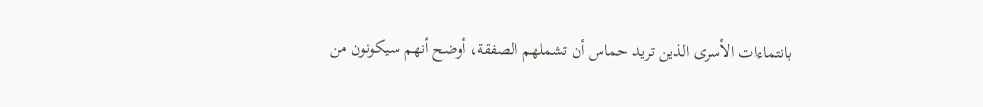بانتماءات الأسرى الذين تريد حماس أن تشملهم الصفقة، أوضح أنهم سيكونون من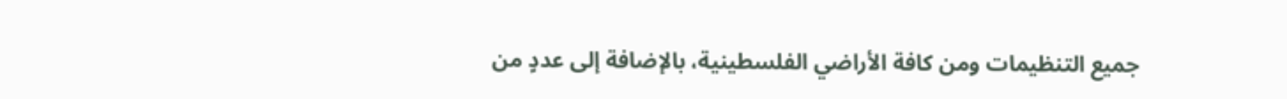جميع التنظيمات ومن كافة الأراضي الفلسطينية، بالإضافة إلى عددٍ من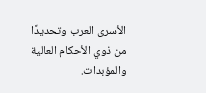الأسرى العرب وتحديدًا من ذوي الأحكام العالية والمؤبدات.